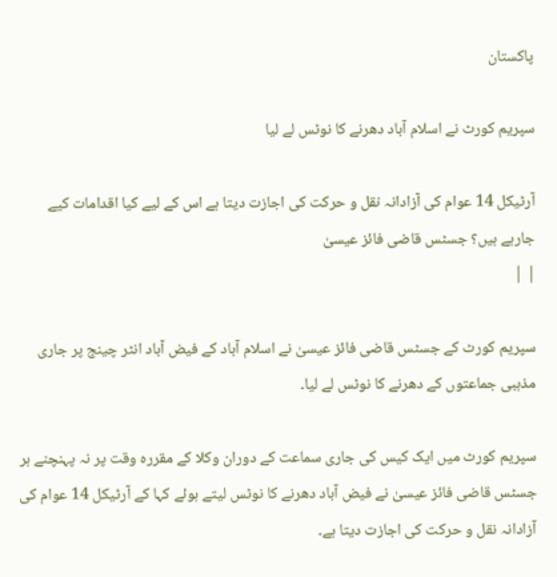پاکستان

سپریم کورٹ نے اسلام آباد دھرنے کا نوٹس لے لیا

آرٹیکل 14 عوام کی آزادانہ نقل و حرکت کی اجازت دیتا ہے اس کے لیے کیا اقدامات کیے جارہے ہیں؟ جسٹس قاضی فائز عیسیٰ
| |

سپریم کورٹ کے جسٹس قاضی فائز عیسیٰ نے اسلام آباد کے فیض آباد انٹر چینج پر جاری مذہبی جماعتوں کے دھرنے کا نوٹس لے لیا۔

سپریم کورٹ میں ایک کیس کی جاری سماعت کے دوران وکلا کے مقررہ وقت پر نہ پہنچنے ہر جسٹس قاضی فائز عیسیٰ نے فیض آباد دھرنے کا نوٹس لیتے ہوئے کہا کے آرٹیکل 14 عوام کی آزادانہ نقل و حرکت کی اجازت دیتا ہے۔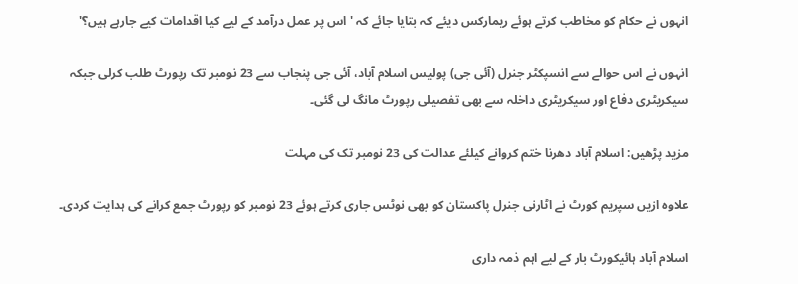انہوں نے حکام کو مخاطب کرتے ہوئے ریمارکس دیئے کہ بتایا جائے کہ 'اس پر عمل درآمد کے لیے کیا اقدامات کیے جارہے ہیں؟'

انہوں نے اس حوالے سے انسپکٹر جنرل (آئی جی) پولیس اسلام آباد، آئی جی پنجاب سے 23 نومبر تک رپورٹ طلب کرلی جبکہ سیکریٹری دفاع اور سیکریٹری داخلہ سے بھی تفصیلی رپورٹ مانگ لی گئی۔

مزید پڑھیں: اسلام آباد دھرنا ختم کروانے کیلئے عدالت کی 23 نومبر تک کی مہلت

علاوہ ازیں سپریم کورٹ نے اٹارنی جنرل پاکستان کو بھی نوٹس جاری کرتے ہوئے 23 نومبر کو رپورٹ جمع کرانے کی ہدایت کردی۔

اسلام آباد ہائیکورٹ بار کے لیے اہم ذمہ داری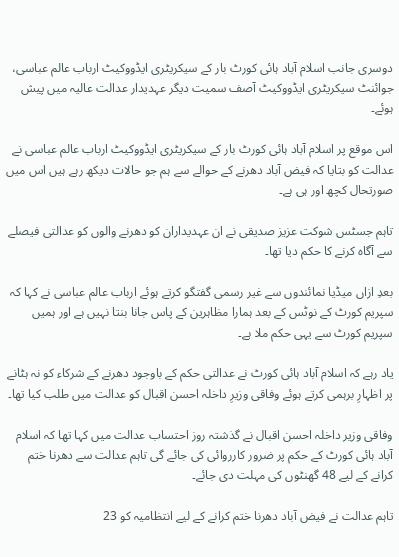دوسری جانب اسلام آباد ہائی کورٹ بار کے سیکریٹری ایڈووکیٹ ارباب عالم عباسی، جوائنٹ سیکریٹری ایڈووکیٹ آصف سمیت دیگر عہدیدار عدالت عالیہ میں پیش ہوئے۔

اس موقع پر اسلام آباد ہائی کورٹ بار کے سیکریٹری ایڈووکیٹ ارباب عالم عباسی نے عدالت کو بتایا کہ فیض آباد دھرنے کے حوالے سے ہم جو حالات دیکھ رہے ہیں اس میں صورتحال کچھ اور ہی ہے۔

تاہم جسٹس شوکت عزیز صدیقی نے ان عہدیداران کو دھرنے والوں کو عدالتی فیصلے سے آگاہ کرنے کا حکم دیا تھا۔

بعدِ ازاں میڈیا نمائندوں سے غیر رسمی گفتگو کرتے ہوئے ارباب عالم عباسی نے کہا کہ سپریم کورٹ کے نوٹس کے بعد ہمارا مظاہرین کے پاس جانا بنتا نہیں ہے اور ہمیں سپریم کورٹ سے یہی حکم ملا ہے۔

یاد رہے کہ اسلام آباد ہائی کورٹ نے عدالتی حکم کے باوجود دھرنے کے شرکاء کو نہ ہٹانے پر اظہارِ برہمی کرتے ہوئے وفاقی وزیرِ داخلہ احسن اقبال کو عدالت میں طلب کیا تھا۔

وفاقی وزیر داخلہ احسن اقبال نے گذشتہ روز احتساب عدالت میں کہا تھا کہ اسلام آباد ہائی کورٹ کے حکم پر ضرور کارروائی کی جائے گی تاہم عدالت سے دھرنا ختم کرانے کے لیے 48 گھنٹوں کی مہلت دی جائے۔

تاہم عدالت نے فیض آباد دھرنا ختم کرانے کے لیے انتظامیہ کو 23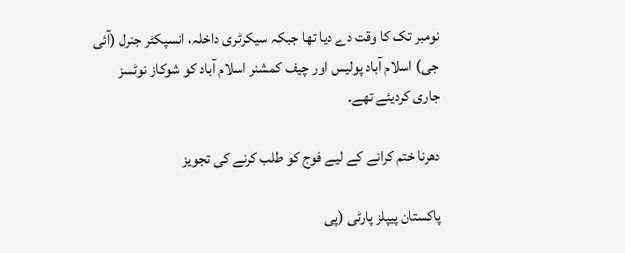نومبر تک کا وقت دے دیا تھا جبکہ سیکرٹری داخلہ، انسپکٹر جنرل (آئی جی) اسلام آباد پولیس اور چیف کمشنر اسلام آباد کو شوکاز نوٹسز جاری کردیئے تھے۔

دھرنا ختم کرانے کے لیے فوج کو طلب کرنے کی تجویز

پاکستان پیپلز پارٹی (پی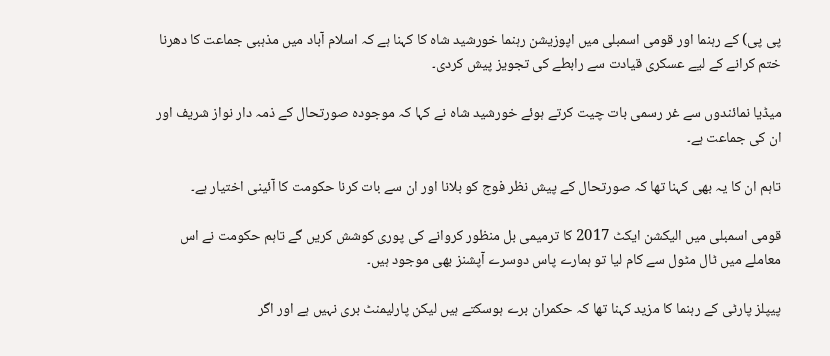پی پی) کے رہنما اور قومی اسمبلی میں اپوزیشن رہنما خورشید شاہ کا کہنا ہے کہ اسلام آباد میں مذہبی جماعت کا دھرنا ختم کرانے کے لیے عسکری قیادت سے رابطے کی تجویز پیش کردی۔

میڈیا نمائندوں سے غر رسمی بات چیت کرتے ہوئے خورشید شاہ نے کہا کہ موجودہ صورتحال کے ذمہ دار نواز شریف اور ان کی جماعت ہے۔

تاہم ان کا یہ بھی کہنا تھا کہ صورتحال کے پیش نظر فوج کو بلانا اور ان سے بات کرنا حکومت کا آئینی اختیار ہے۔

قومی اسمبلی میں الیکشن ایکٹ 2017 کا ترمیمی بل منظور کروانے کی پوری کوشش کریں گے تاہم حکومت نے اس معاملے میں ٹال مٹول سے کام لیا تو ہمارے پاس دوسرے آپشنز بھی موجود ہیں۔

پیپلز پارٹی کے رہنما کا مزید کہنا تھا کہ حکمران برے ہوسکتے ہیں لیکن پارلیمنٹ بری نہیں ہے اور اگر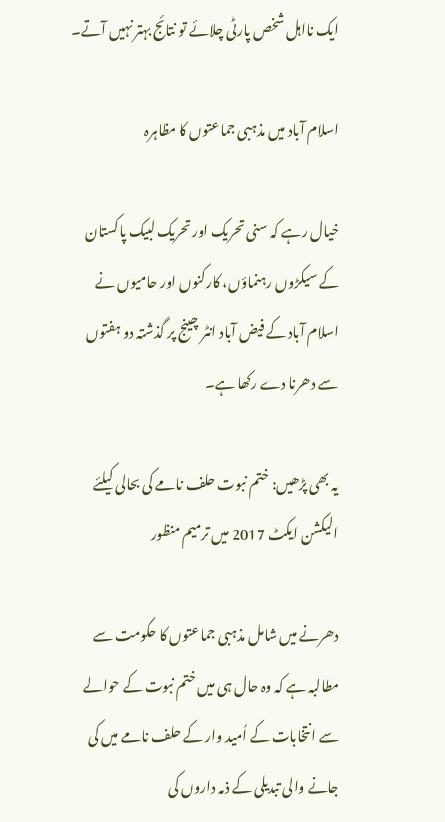ایک نااہل شخص پارٹی چلائے تو نتائج بہتر نہیں آتے۔

اسلام آباد میں مذہبی جماعتوں کا مظاہرہ

خیال رہے کہ سنی تحریک اور تحریک لبیک پاکستان کے سیکڑوں رہنماؤں، کارکنوں اور حامیوں نے اسلام آباد کے فیض آباد انٹر چینج پر گذشتہ دو ہفتوں سے دھرنا دے رکھا ہے۔

یہ بھی پڑھیں: ختم نبوت حلف نامے کی بحالی کیلئے الیکشن ایکٹ 2017 میں ترمیم منظور

دھرنے میں شامل مذہبی جماعتوں کا حکومت سے مطالبہ ہے کہ وہ حال ہی میں ختم نبوت کے حوالے سے انتخابات کے اُمید وار کے حلف نامے میں کی جانے والی تبدیلی کے ذمہ داروں کی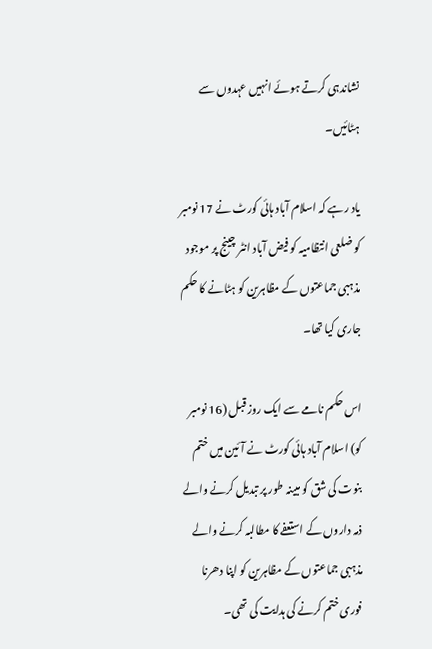نشاندہی کرتے ہوئے انہیں عہدوں سے ہٹائیں۔

یاد رہے کہ اسلام آباد ہائی کورٹ نے 17 نومبر کو ضلعی انتظامیہ کو فیض آباد انٹر چینج پر موجود مذہبی جماعتوں کے مظاہرین کو ہٹانے کا حکم جاری کیا تھا۔

اس حکم نامے سے ایک روز قبل (16 نومبر کو) اسلام آباد ہائی کورٹ نے آئین میں ختم بنوت کی شق کو مبینہ طور پر تبدیل کرنے والے ذمہ داروں کے استعفے کا مطالبہ کرنے والے مذہبی جماعتوں کے مظاہرین کو اپنا دھرنا فوری ختم کرنے کی ہدایت کی تھی۔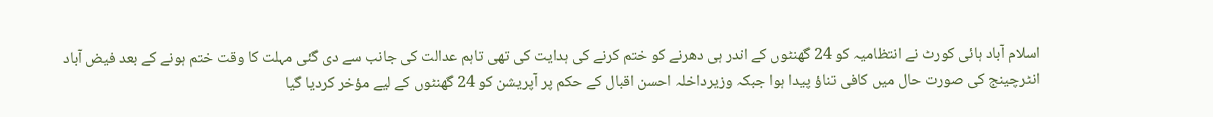اسلام آباد ہائی کورٹ نے انتظامیہ کو 24 گھنٹوں کے اندر ہی دھرنے کو ختم کرنے کی ہدایت کی تھی تاہم عدالت کی جانب سے دی گئی مہلت کا وقت ختم ہونے کے بعد فیض آباد انٹرچینج کی صورت حال میں کافی تناؤ پیدا ہوا جبکہ وزیرداخلہ احسن اقبال کے حکم پر آپریشن کو 24 گھنٹوں کے لیے مؤخر کردیا گیا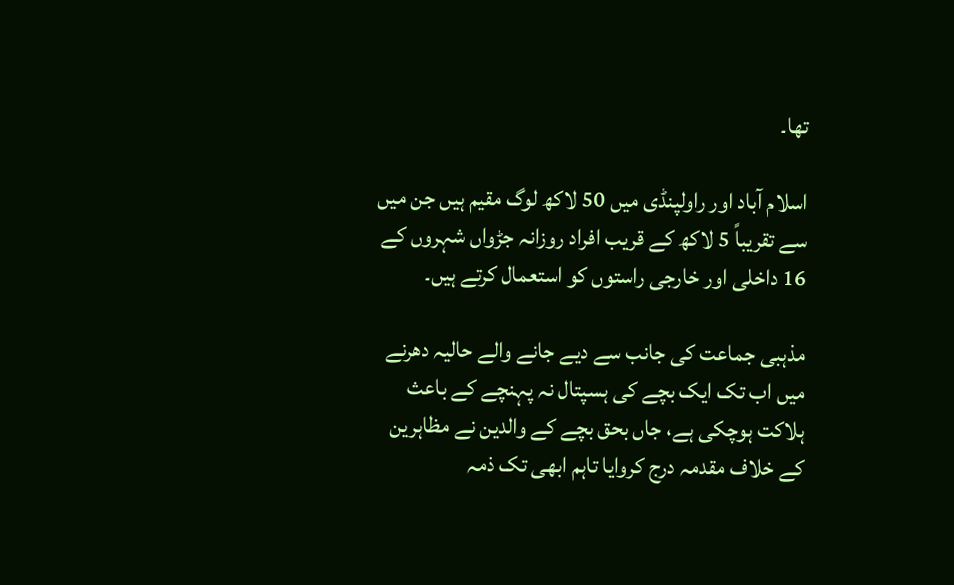تھا۔

اسلام آباد اور راولپنڈی میں 50 لاکھ لوگ مقیم ہیں جن میں سے تقریباً 5 لاکھ کے قریب افراد روزانہ جڑواں شہروں کے 16 داخلی اور خارجی راستوں کو استعمال کرتے ہیں۔

مذہبی جماعت کی جانب سے دیے جانے والے حالیہ دھرنے میں اب تک ایک بچے کی ہسپتال نہ پہنچے کے باعث ہلاکت ہوچکی ہے، جاں بحق بچے کے والدین نے مظاہرین کے خلاف مقدمہ درج کروایا تاہم ابھی تک ذمہ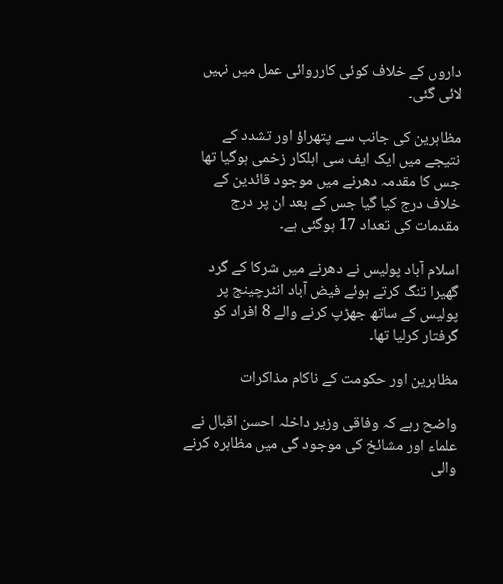داروں کے خلاف کوئی کارروائی عمل میں نہیں لائی گئی۔

مظاہرین کی جانب سے پتھراؤ اور تشدد کے نتیجے میں ایک ایف سی اہلکار زخمی ہوگیا تھا جس کا مقدمہ دھرنے میں موجود قائدین کے خلاف درج کیا گیا جس کے بعد ان پر درج مقدمات کی تعداد 17 ہوگئی ہے۔

اسلام آباد پولیس نے دھرنے میں شرکا کے گرد گھیرا تنگ کرتے ہوئے فیض آباد انٹرچینج پر پولیس کے ساتھ جھڑپ کرنے والے 8 افراد کو گرفتار کرلیا تھا۔

مظاہرین اور حکومت کے ناکام مذاکرات

واضح رہے کہ وفاقی وزیر داخلہ احسن اقبال نے علماء اور مشائخ کی موجود گی میں مظاہرہ کرنے والی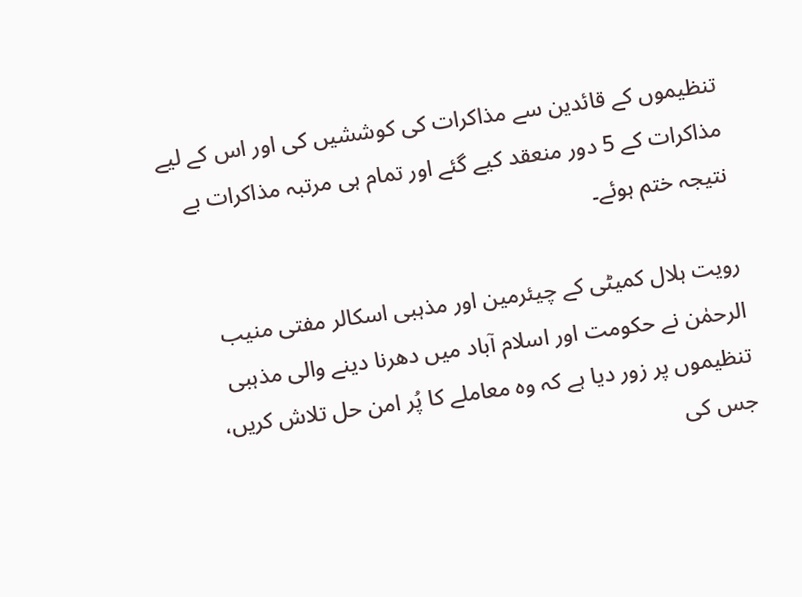تنظیموں کے قائدین سے مذاکرات کی کوششیں کی اور اس کے لیے مذاکرات کے 5 دور منعقد کیے گئے اور تمام ہی مرتبہ مذاکرات بے نتیجہ ختم ہوئے۔

رویت ہلال کمیٹی کے چیئرمین اور مذہبی اسکالر مفتی منیب الرحمٰن نے حکومت اور اسلام آباد میں دھرنا دینے والی مذہبی تنظیموں پر زور دیا ہے کہ وہ معاملے کا پُر امن حل تلاش کریں، جس کی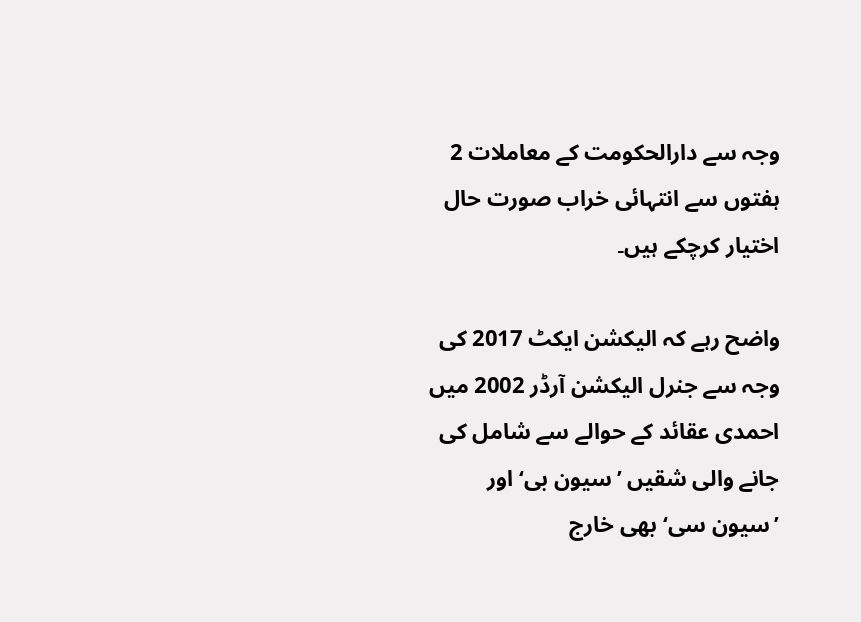وجہ سے دارالحکومت کے معاملات 2 ہفتوں سے انتہائی خراب صورت حال اختیار کرچکے ہیں۔

واضح رہے کہ الیکشن ایکٹ 2017 کی وجہ سے جنرل الیکشن آرڈر 2002 میں احمدی عقائد کے حوالے سے شامل کی جانے والی شقیں ’سیون بی‘ اور ’سیون سی‘ بھی خارج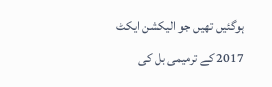ہوگئیں تھیں جو الیکشن ایکٹ 2017 کے ترمیمی بل کی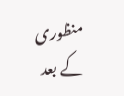منظوری کے بعد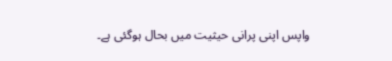واپس اپنی پرانی حیثیت میں بحال ہوگئی ہے۔